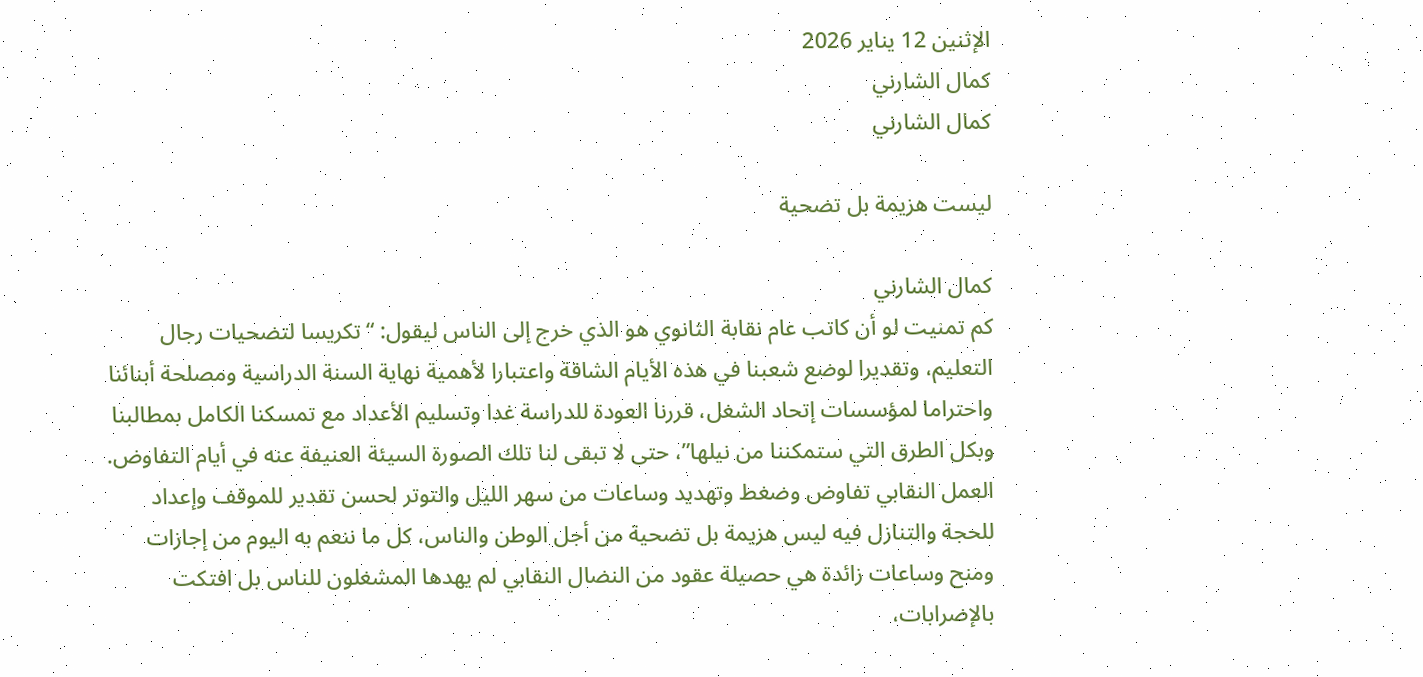الإثنين 12 يناير 2026
كمال الشارني
كمال الشارني

ليست هزيمة بل تضحية

كمال الشارني
كم تمنيت لو أن كاتب عام نقابة الثانوي هو الذي خرج إلى الناس ليقول: “تكريسا لتضحيات رجال التعليم، وتقديرا لوضع شعبنا في هذه الأيام الشاقة واعتبارا لأهمية نهاية السنة الدراسية ومصلحة أبنائنا واحتراما لمؤسسات إتحاد الشغل، قررنا العودة للدراسة غدا وتسليم الأعداد مع تمسكنا الكامل بمطالبنا وبكل الطرق التي ستمكننا من نيلها”، حتى لا تبقى لنا تلك الصورة السيئة العنيفة عنه في أيام التفاوض.
العمل النقابي تفاوض وضغط وتهديد وساعات من سهر الليل والتوتر لحسن تقدير للموقف وإعداد للحجة والتنازل فيه ليس هزيمة بل تضحية من أجل الوطن والناس، كل ما ننعم به اليوم من إجازات ومنح وساعات زائدة هي حصيلة عقود من النضال النقابي لم يهدها المشغلون للناس بل افتكت بالإضرابات،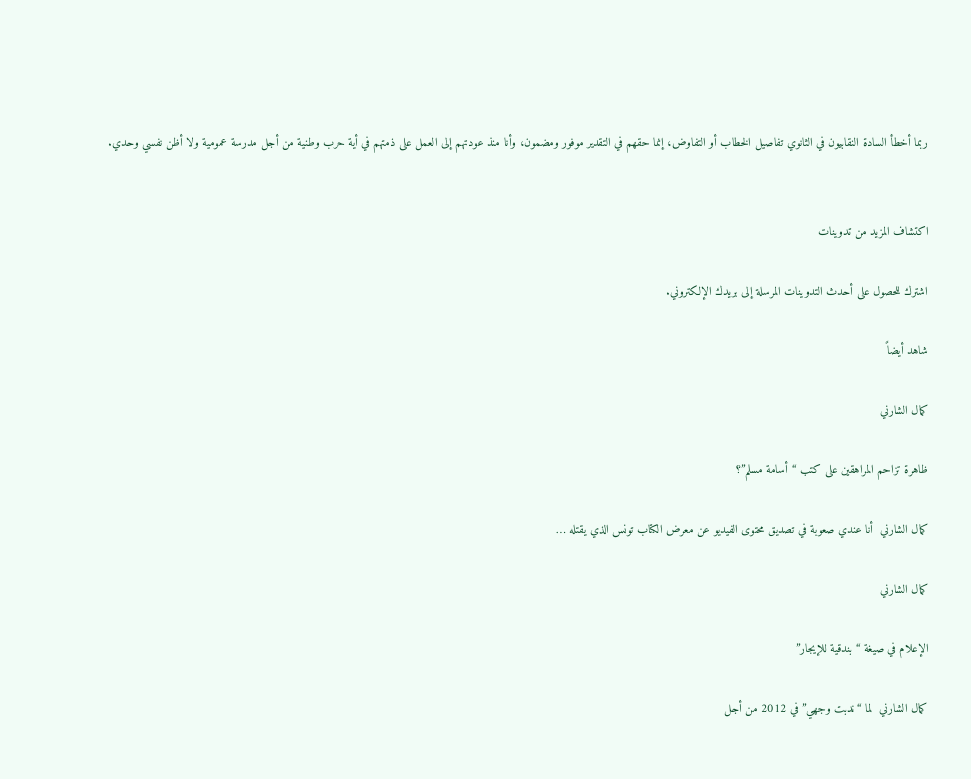ربما أخطأ السادة النقابيون في الثانوي تفاصيل الخطاب أو التفاوض، إنما حقهم في التقدير موفور ومضمون، وأنا منذ عودتهم إلى العمل على ذمتهم في أية حرب وطنية من أجل مدرسة عمومية ولا أظن نفسي وحدي.


اكتشاف المزيد من تدوينات

اشترك للحصول على أحدث التدوينات المرسلة إلى بريدك الإلكتروني.

شاهد أيضاً

كمال الشارني

ظاهرة تزاحم المراهقين على كتب “أسامة مسلم”؟

كمال الشارني  أنا عندي صعوبة في تصديق محتوى الفيديو عن معرض الكتاب تونس الذي يقتله …

كمال الشارني

الإعلام في صيغة “بندقية للإيجار”

كمال الشارني  لما “ندبت وجهي” في 2012 من أجل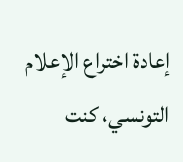إعادة اختراع الإعلام التونسي، كنت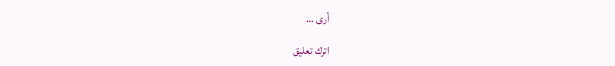أرى …

اترك تعليق